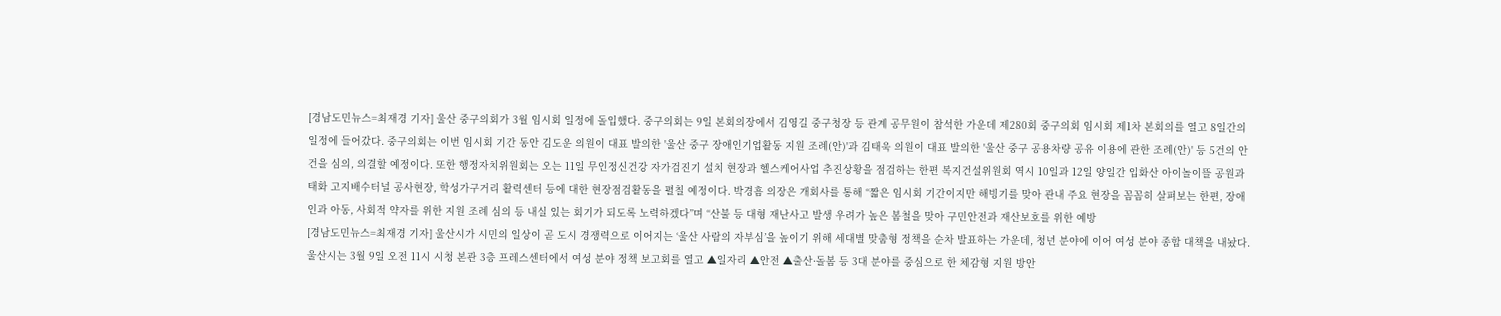[경남도민뉴스=최재경 기자] 울산 중구의회가 3월 임시회 일정에 돌입했다. 중구의회는 9일 본회의장에서 김영길 중구청장 등 관계 공무원이 참석한 가운데 제280회 중구의회 임시회 제1차 본회의를 열고 8일간의 일정에 들어갔다. 중구의회는 이번 임시회 기간 동안 김도운 의원이 대표 발의한 '울산 중구 장애인기업활동 지원 조례(안)'과 김태욱 의원이 대표 발의한 '울산 중구 공용차량 공유 이용에 관한 조례(안)' 등 5건의 안건을 심의, 의결할 예정이다. 또한 행정자치위원회는 오는 11일 무인정신건강 자가검진기 설치 현장과 헬스케어사업 추진상황을 점검하는 한편 복지건설위원회 역시 10일과 12일 양일간 입화산 아이놀이뜰 공원과 태화 고지배수터널 공사현장, 학성가구거리 활력센터 등에 대한 현장점검활동을 펼칠 예정이다. 박경흠 의장은 개회사를 통해 “짧은 임시회 기간이지만 해빙기를 맞아 관내 주요 현장을 꼼꼼히 살펴보는 한편, 장애인과 아동, 사회적 약자를 위한 지원 조례 심의 등 내실 있는 회기가 되도록 노력하겠다”며 “산불 등 대형 재난사고 발생 우려가 높은 봄철을 맞아 구민안전과 재산보호를 위한 예방
[경남도민뉴스=최재경 기자] 울산시가 시민의 일상이 곧 도시 경쟁력으로 이어지는 ‘울산 사람의 자부심’을 높이기 위해 세대별 맞춤형 정책을 순차 발표하는 가운데, 청년 분야에 이어 여성 분야 종합 대책을 내놨다. 울산시는 3월 9일 오전 11시 시청 본관 3층 프레스센터에서 여성 분야 정책 보고회를 열고 ▲일자리 ▲안전 ▲출산·돌봄 등 3대 분야를 중심으로 한 체감형 지원 방안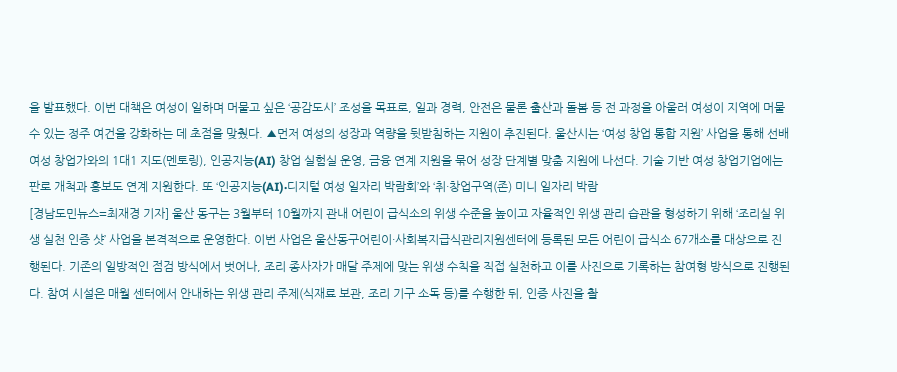을 발표했다. 이번 대책은 여성이 일하며 머물고 싶은 ‘공감도시’ 조성을 목표로, 일과 경력, 안전은 물론 출산과 돌봄 등 전 과정을 아울러 여성이 지역에 머물 수 있는 정주 여건을 강화하는 데 초점을 맞췄다. ▲먼저 여성의 성장과 역량을 뒷받침하는 지원이 추진된다. 울산시는 ‘여성 창업 통합 지원’ 사업을 통해 선배 여성 창업가와의 1대1 지도(멘토링), 인공지능(AI) 창업 실험실 운영, 금융 연계 지원을 묶어 성장 단계별 맞춤 지원에 나선다. 기술 기반 여성 창업기업에는 판로 개척과 홍보도 연계 지원한다. 또 ‘인공지능(AI)·디지털 여성 일자리 박람회’와 ‘취·창업구역(존) 미니 일자리 박람
[경남도민뉴스=최재경 기자] 울산 동구는 3월부터 10월까지 관내 어린이 급식소의 위생 수준을 높이고 자율적인 위생 관리 습관을 형성하기 위해 ‘조리실 위생 실천 인증 샷’ 사업을 본격적으로 운영한다. 이번 사업은 울산동구어린이·사회복지급식관리지원센터에 등록된 모든 어린이 급식소 67개소를 대상으로 진행된다. 기존의 일방적인 점검 방식에서 벗어나, 조리 종사자가 매달 주제에 맞는 위생 수칙을 직접 실천하고 이를 사진으로 기록하는 참여형 방식으로 진행된다. 참여 시설은 매월 센터에서 안내하는 위생 관리 주제(식재료 보관, 조리 기구 소독 등)를 수행한 뒤, 인증 사진을 촬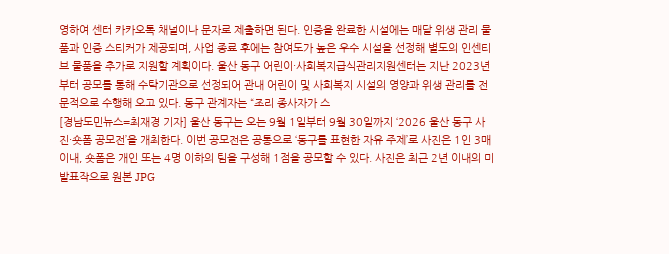영하여 센터 카카오톡 채널이나 문자로 제출하면 된다. 인증을 완료한 시설에는 매달 위생 관리 물품과 인증 스티커가 제공되며, 사업 종료 후에는 참여도가 높은 우수 시설을 선정해 별도의 인센티브 물품을 추가로 지원할 계획이다. 울산 동구 어린이·사회복지급식관리지원센터는 지난 2023년부터 공모를 통해 수탁기관으로 선정되어 관내 어린이 및 사회복지 시설의 영양과 위생 관리를 전문적으로 수행해 오고 있다. 동구 관계자는 “조리 종사자가 스
[경남도민뉴스=최재경 기자] 울산 동구는 오는 9월 1일부터 9월 30일까지 ‘2026 울산 동구 사진·숏폼 공모전’을 개최한다. 이번 공모전은 공통으로 ‘동구를 표현한 자유 주제’로 사진은 1인 3매 이내, 숏폼은 개인 또는 4명 이하의 팀을 구성해 1점을 공모할 수 있다. 사진은 최근 2년 이내의 미발표작으로 원본 JPG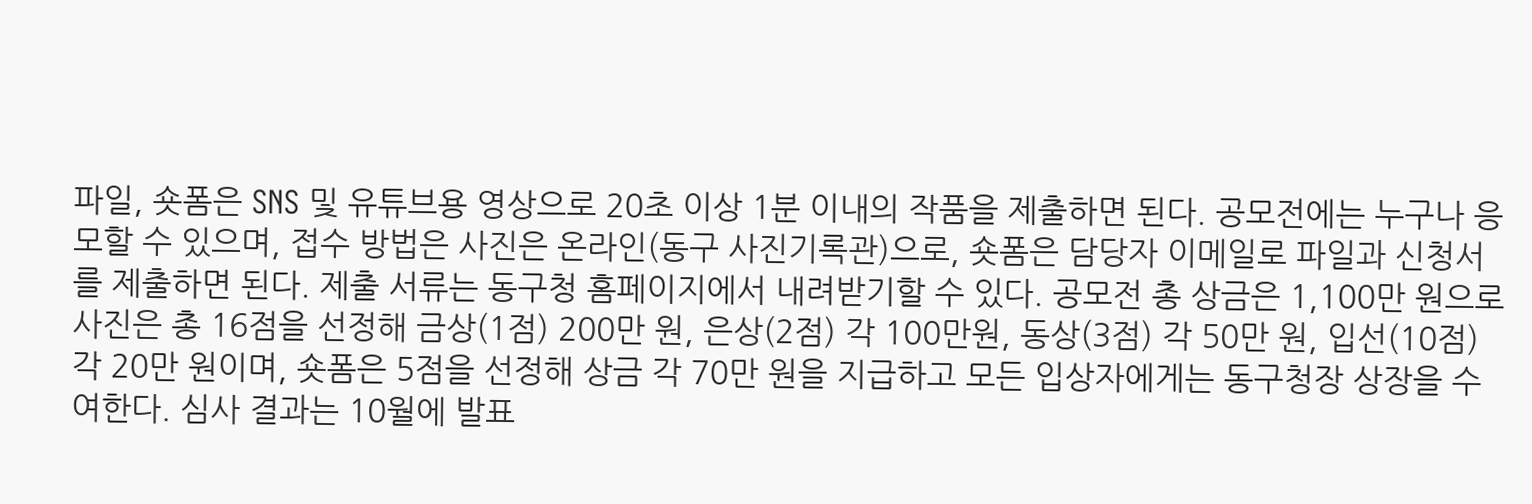파일, 숏폼은 SNS 및 유튜브용 영상으로 20초 이상 1분 이내의 작품을 제출하면 된다. 공모전에는 누구나 응모할 수 있으며, 접수 방법은 사진은 온라인(동구 사진기록관)으로, 숏폼은 담당자 이메일로 파일과 신청서를 제출하면 된다. 제출 서류는 동구청 홈페이지에서 내려받기할 수 있다. 공모전 총 상금은 1,100만 원으로 사진은 총 16점을 선정해 금상(1점) 200만 원, 은상(2점) 각 100만원, 동상(3점) 각 50만 원, 입선(10점) 각 20만 원이며, 숏폼은 5점을 선정해 상금 각 70만 원을 지급하고 모든 입상자에게는 동구청장 상장을 수여한다. 심사 결과는 10월에 발표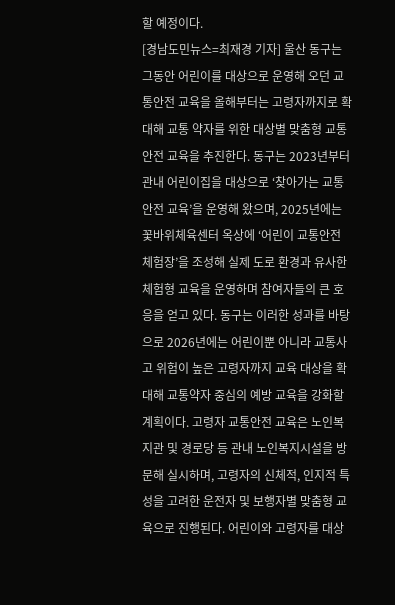할 예정이다.
[경남도민뉴스=최재경 기자] 울산 동구는 그동안 어린이를 대상으로 운영해 오던 교통안전 교육을 올해부터는 고령자까지로 확대해 교통 약자를 위한 대상별 맞춤형 교통안전 교육을 추진한다. 동구는 2023년부터 관내 어린이집을 대상으로 ‘찾아가는 교통안전 교육’을 운영해 왔으며, 2025년에는 꽃바위체육센터 옥상에 ‘어린이 교통안전 체험장’을 조성해 실제 도로 환경과 유사한 체험형 교육을 운영하며 참여자들의 큰 호응을 얻고 있다. 동구는 이러한 성과를 바탕으로 2026년에는 어린이뿐 아니라 교통사고 위험이 높은 고령자까지 교육 대상을 확대해 교통약자 중심의 예방 교육을 강화할 계획이다. 고령자 교통안전 교육은 노인복지관 및 경로당 등 관내 노인복지시설을 방문해 실시하며, 고령자의 신체적, 인지적 특성을 고려한 운전자 및 보행자별 맞춤형 교육으로 진행된다. 어린이와 고령자를 대상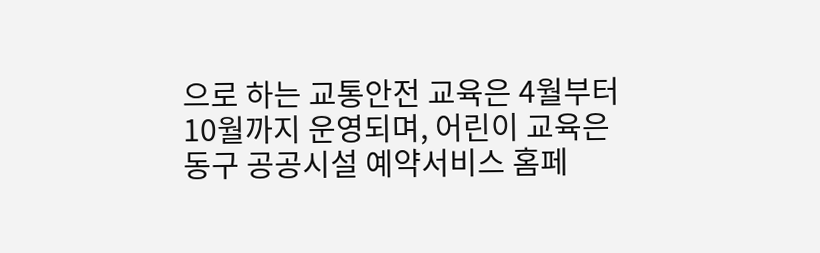으로 하는 교통안전 교육은 4월부터 10월까지 운영되며, 어린이 교육은 동구 공공시설 예약서비스 홈페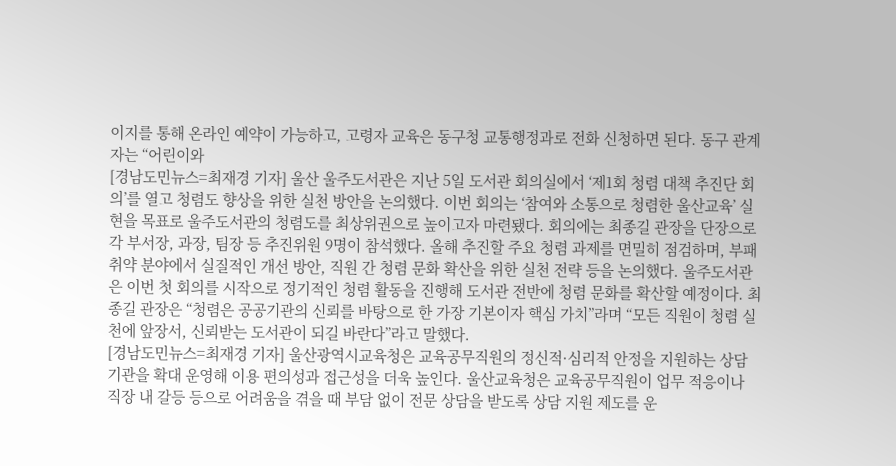이지를 통해 온라인 예약이 가능하고, 고령자 교육은 동구청 교통행정과로 전화 신청하면 된다. 동구 관계자는 “어린이와
[경남도민뉴스=최재경 기자] 울산 울주도서관은 지난 5일 도서관 회의실에서 ‘제1회 청렴 대책 추진단 회의’를 열고 청렴도 향상을 위한 실천 방안을 논의했다. 이번 회의는 ‘참여와 소통으로 청렴한 울산교육’ 실현을 목표로 울주도서관의 청렴도를 최상위권으로 높이고자 마련됐다. 회의에는 최종길 관장을 단장으로 각 부서장, 과장, 팀장 등 추진위원 9명이 참석했다. 올해 추진할 주요 청렴 과제를 면밀히 점검하며, 부패 취약 분야에서 실질적인 개선 방안, 직원 간 청렴 문화 확산을 위한 실천 전략 등을 논의했다. 울주도서관은 이번 첫 회의를 시작으로 정기적인 청렴 활동을 진행해 도서관 전반에 청렴 문화를 확산할 예정이다. 최종길 관장은 “청렴은 공공기관의 신뢰를 바탕으로 한 가장 기본이자 핵심 가치”라며 “모든 직원이 청렴 실천에 앞장서, 신뢰받는 도서관이 되길 바란다”라고 말했다.
[경남도민뉴스=최재경 기자] 울산광역시교육청은 교육공무직원의 정신적·심리적 안정을 지원하는 상담 기관을 확대 운영해 이용 편의성과 접근성을 더욱 높인다. 울산교육청은 교육공무직원이 업무 적응이나 직장 내 갈등 등으로 어려움을 겪을 때 부담 없이 전문 상담을 받도록 상담 지원 제도를 운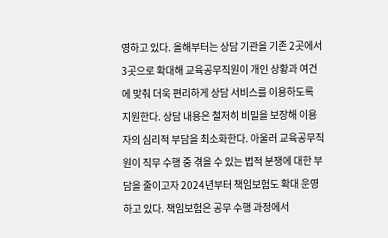영하고 있다. 올해부터는 상담 기관을 기존 2곳에서 3곳으로 확대해 교육공무직원이 개인 상황과 여건에 맞춰 더욱 편리하게 상담 서비스를 이용하도록 지원한다. 상담 내용은 철저히 비밀을 보장해 이용자의 심리적 부담을 최소화한다. 아울러 교육공무직원이 직무 수행 중 겪을 수 있는 법적 분쟁에 대한 부담을 줄이고자 2024년부터 책임보험도 확대 운영하고 있다. 책임보험은 공무 수행 과정에서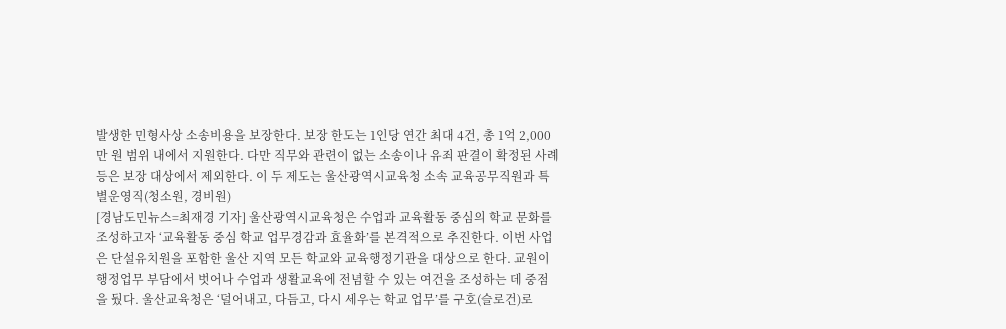발생한 민형사상 소송비용을 보장한다. 보장 한도는 1인당 연간 최대 4건, 총 1억 2,000만 원 범위 내에서 지원한다. 다만 직무와 관련이 없는 소송이나 유죄 판결이 확정된 사례 등은 보장 대상에서 제외한다. 이 두 제도는 울산광역시교육청 소속 교육공무직원과 특별운영직(청소원, 경비원)
[경남도민뉴스=최재경 기자] 울산광역시교육청은 수업과 교육활동 중심의 학교 문화를 조성하고자 ‘교육활동 중심 학교 업무경감과 효율화’를 본격적으로 추진한다. 이번 사업은 단설유치원을 포함한 울산 지역 모든 학교와 교육행정기관을 대상으로 한다. 교원이 행정업무 부담에서 벗어나 수업과 생활교육에 전념할 수 있는 여건을 조성하는 데 중점을 뒀다. 울산교육청은 ‘덜어내고, 다듬고, 다시 세우는 학교 업무’를 구호(슬로건)로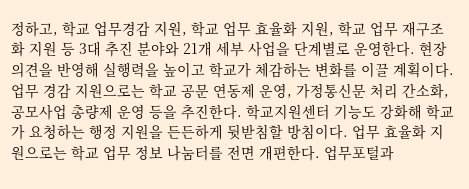정하고, 학교 업무경감 지원, 학교 업무 효율화 지원, 학교 업무 재구조화 지원 등 3대 추진 분야와 21개 세부 사업을 단계별로 운영한다. 현장 의견을 반영해 실행력을 높이고 학교가 체감하는 변화를 이끌 계획이다. 업무 경감 지원으로는 학교 공문 연동제 운영, 가정통신문 처리 간소화, 공모사업 총량제 운영 등을 추진한다. 학교지원센터 기능도 강화해 학교가 요청하는 행정 지원을 든든하게 뒷받침할 방침이다. 업무 효율화 지원으로는 학교 업무 정보 나눔터를 전면 개편한다. 업무포털과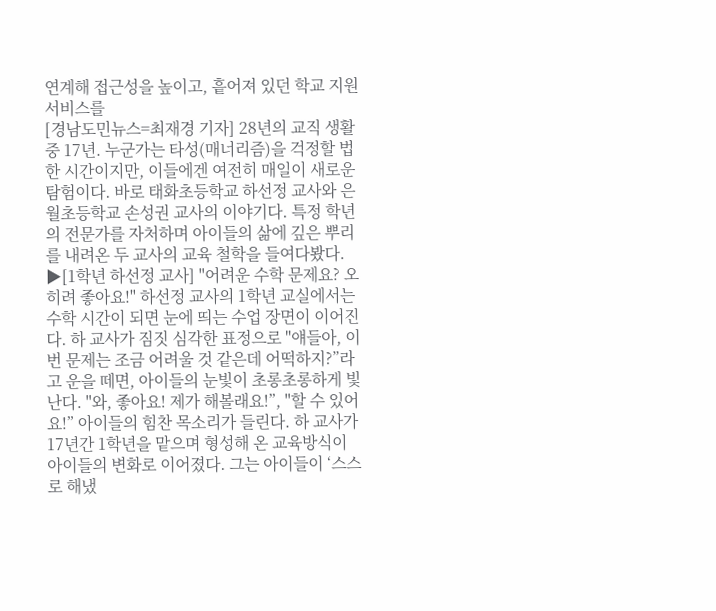연계해 접근성을 높이고, 흩어져 있던 학교 지원 서비스를
[경남도민뉴스=최재경 기자] 28년의 교직 생활 중 17년. 누군가는 타성(매너리즘)을 걱정할 법한 시간이지만, 이들에겐 여전히 매일이 새로운 탐험이다. 바로 태화초등학교 하선정 교사와 은월초등학교 손성권 교사의 이야기다. 특정 학년의 전문가를 자처하며 아이들의 삶에 깊은 뿌리를 내려온 두 교사의 교육 철학을 들여다봤다. ▶[1학년 하선정 교사] "어려운 수학 문제요? 오히려 좋아요!" 하선정 교사의 1학년 교실에서는 수학 시간이 되면 눈에 띄는 수업 장면이 이어진다. 하 교사가 짐짓 심각한 표정으로 "얘들아, 이번 문제는 조금 어려울 것 같은데 어떡하지?”라고 운을 떼면, 아이들의 눈빛이 초롱초롱하게 빛난다. "와, 좋아요! 제가 해볼래요!”, "할 수 있어요!” 아이들의 힘찬 목소리가 들린다. 하 교사가 17년간 1학년을 맡으며 형성해 온 교육방식이 아이들의 변화로 이어졌다. 그는 아이들이 ‘스스로 해냈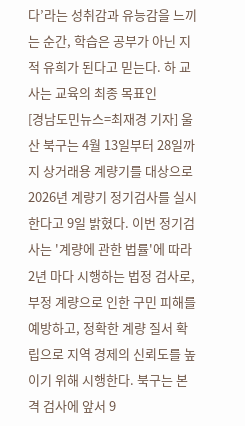다’라는 성취감과 유능감을 느끼는 순간, 학습은 공부가 아닌 지적 유희가 된다고 믿는다. 하 교사는 교육의 최종 목표인
[경남도민뉴스=최재경 기자] 울산 북구는 4월 13일부터 28일까지 상거래용 계량기를 대상으로 2026년 계량기 정기검사를 실시한다고 9일 밝혔다. 이번 정기검사는 '계량에 관한 법률'에 따라 2년 마다 시행하는 법정 검사로, 부정 계량으로 인한 구민 피해를 예방하고, 정확한 계량 질서 확립으로 지역 경제의 신뢰도를 높이기 위해 시행한다. 북구는 본격 검사에 앞서 9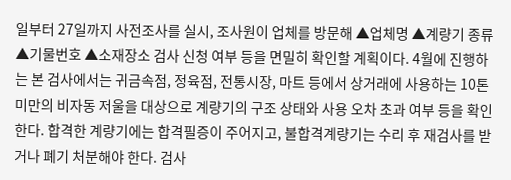일부터 27일까지 사전조사를 실시, 조사원이 업체를 방문해 ▲업체명 ▲계량기 종류 ▲기물번호 ▲소재장소 검사 신청 여부 등을 면밀히 확인할 계획이다. 4월에 진행하는 본 검사에서는 귀금속점, 정육점, 전통시장, 마트 등에서 상거래에 사용하는 10톤 미만의 비자동 저울을 대상으로 계량기의 구조 상태와 사용 오차 초과 여부 등을 확인한다. 합격한 계량기에는 합격필증이 주어지고, 불합격계량기는 수리 후 재검사를 받거나 폐기 처분해야 한다. 검사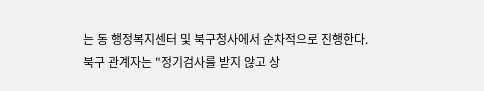는 동 행정복지센터 및 북구청사에서 순차적으로 진행한다. 북구 관계자는 "정기검사를 받지 않고 상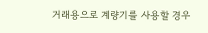거래용으로 계량기를 사용할 경우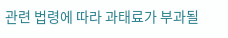관련 법령에 따라 과태료가 부과될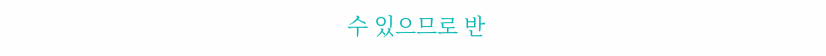수 있으므로 반